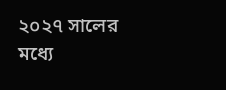২০২৭ সালের মধ্যে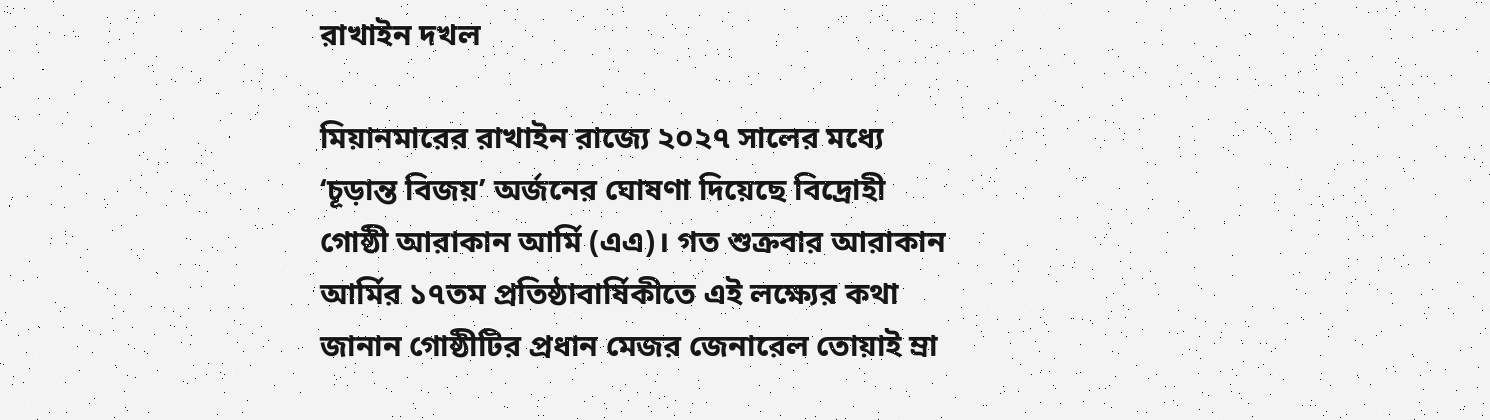রাখাইন দখল

মিয়ানমারের রাখাইন রাজ্যে ২০২৭ সালের মধ্যে ‘চূড়ান্ত বিজয়’ অর্জনের ঘোষণা দিয়েছে বিদ্রোহী গোষ্ঠী আরাকান আর্মি (এএ)। গত শুক্রবার আরাকান আর্মির ১৭তম প্রতিষ্ঠাবার্ষিকীতে এই লক্ষ্যের কথা জানান গোষ্ঠীটির প্রধান মেজর জেনারেল তোয়াই ম্রা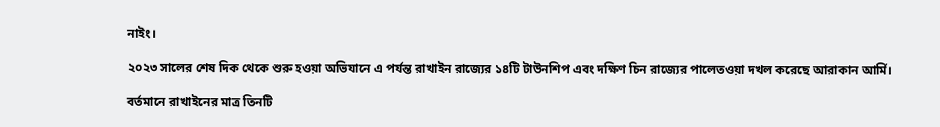নাইং।

২০২৩ সালের শেষ দিক থেকে শুরু হওয়া অভিযানে এ পর্যন্ত রাখাইন রাজ্যের ১৪টি টাউনশিপ এবং দক্ষিণ চিন রাজ্যের পালেতওয়া দখল করেছে আরাকান আর্মি।

বর্তমানে রাখাইনের মাত্র তিনটি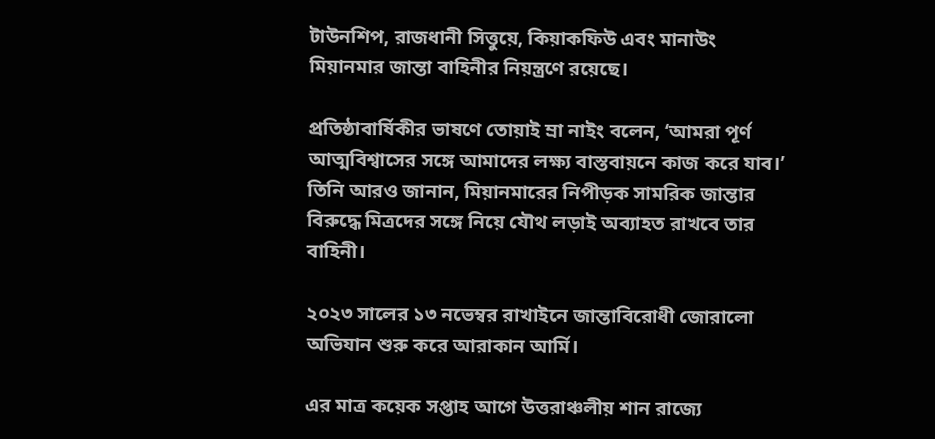টাউনশিপ, রাজধানী সিত্তুয়ে, কিয়াকফিউ এবং মানাউং মিয়ানমার জান্তা বাহিনীর নিয়ন্ত্রণে রয়েছে।

প্রতিষ্ঠাবার্ষিকীর ভাষণে তোয়াই ম্রা নাইং বলেন, ‘আমরা পূর্ণ আত্মবিশ্বাসের সঙ্গে আমাদের লক্ষ্য বাস্তবায়নে কাজ করে যাব।’ তিনি আরও জানান, মিয়ানমারের নিপীড়ক সামরিক জান্তার বিরুদ্ধে মিত্রদের সঙ্গে নিয়ে যৌথ লড়াই অব্যাহত রাখবে তার বাহিনী।

২০২৩ সালের ১৩ নভেম্বর রাখাইনে জান্তাবিরোধী জোরালো অভিযান শুরু করে আরাকান আর্মি।

এর মাত্র কয়েক সপ্তাহ আগে উত্তরাঞ্চলীয় শান রাজ্যে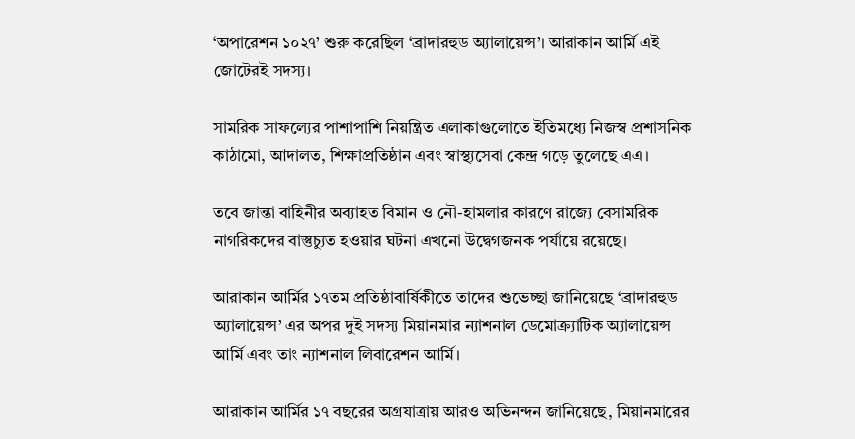‘অপারেশন ১০২৭’ শুরু করেছিল ‘ব্রাদারহুড অ্যালায়েন্স’। আরাকান আর্মি এই জোটেরই সদস্য।

সামরিক সাফল্যের পাশাপাশি নিয়ন্ত্রিত এলাকাগুলোতে ইতিমধ্যে নিজস্ব প্রশাসনিক কাঠামো, আদালত, শিক্ষাপ্রতিষ্ঠান এবং স্বাস্থ্যসেবা কেন্দ্র গড়ে তুলেছে এএ।

তবে জান্তা বাহিনীর অব্যাহত বিমান ও নৌ-হামলার কারণে রাজ্যে বেসামরিক নাগরিকদের বাস্তুচ্যুত হওয়ার ঘটনা এখনো উদ্বেগজনক পর্যায়ে রয়েছে।

আরাকান আর্মির ১৭তম প্রতিষ্ঠাবার্ষিকীতে তাদের শুভেচ্ছা জানিয়েছে ‘ব্রাদারহুড অ্যালায়েন্স’ এর অপর দুই সদস্য মিয়ানমার ন্যাশনাল ডেমোক্র্যাটিক অ্যালায়েন্স আর্মি এবং তাং ন্যাশনাল লিবারেশন আর্মি।

আরাকান আর্মির ১৭ বছরের অগ্রযাত্রায় আরও অভিনন্দন জানিয়েছে, মিয়ানমারের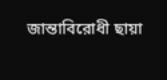জান্তাবিরোধী ছায়া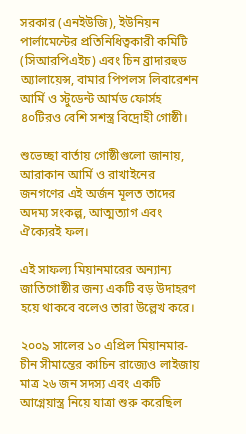সরকার (এনইউজি), ইউনিয়ন পার্লামেন্টের প্রতিনিধিত্বকারী কমিটি (সিআরপিএইচ) এবং চিন ব্রাদারহুড অ্যালায়েন্স, বামার পিপলস লিবারেশন আর্মি ও স্টুডেন্ট আর্মড ফোর্সহ ৪০টিরও বেশি সশস্ত্র বিদ্রোহী গোষ্ঠী।

শুভেচ্ছা বার্তায় গোষ্ঠীগুলো জানায়, আরাকান আর্মি ও রাখাইনের জনগণের এই অর্জন মূলত তাদের অদম্য সংকল্প, আত্মত্যাগ এবং ঐক্যেরই ফল।

এই সাফল্য মিয়ানমারের অন্যান্য জাতিগোষ্ঠীর জন্য একটি বড় উদাহরণ হয়ে থাকবে বলেও তারা উল্লেখ করে।

২০০৯ সালের ১০ এপ্রিল মিয়ানমার-চীন সীমান্তের কাচিন রাজ্যেও লাইজায় মাত্র ২৬ জন সদস্য এবং একটি আগ্নেয়াস্ত্র নিয়ে যাত্রা শুরু করেছিল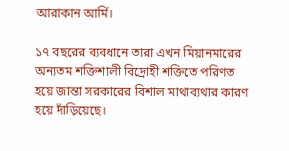আরাকান আর্মি।

১৭ বছরের ব্যবধানে তারা এখন মিয়ানমারের অন্যতম শক্তিশালী বিদ্রোহী শক্তিতে পরিণত হয়ে জান্তা সরকারের বিশাল মাথাব্যথার কারণ হয়ে দাঁড়িয়েছে।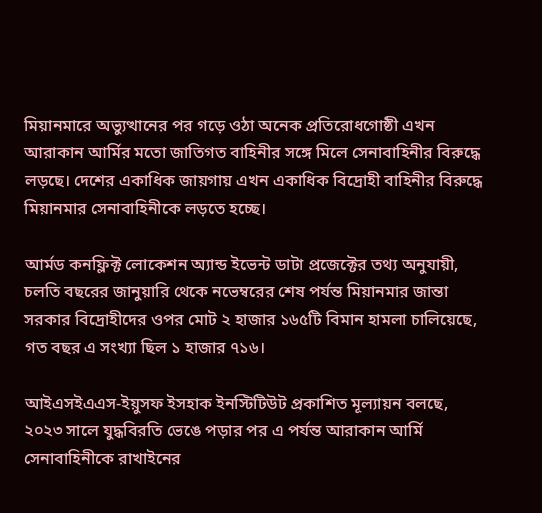মিয়ানমারে অভ্যুত্থানের পর গড়ে ওঠা অনেক প্রতিরোধগোষ্ঠী এখন আরাকান আর্মির মতো জাতিগত বাহিনীর সঙ্গে মিলে সেনাবাহিনীর বিরুদ্ধে লড়ছে। দেশের একাধিক জায়গায় এখন একাধিক বিদ্রোহী বাহিনীর বিরুদ্ধে মিয়ানমার সেনাবাহিনীকে লড়তে হচ্ছে।

আর্মড কনফ্লিক্ট লোকেশন অ্যান্ড ইভেন্ট ডাটা প্রজেক্টের তথ্য অনুযায়ী, চলতি বছরের জানুয়ারি থেকে নভেম্বরের শেষ পর্যন্ত মিয়ানমার জান্তা সরকার বিদ্রোহীদের ওপর মোট ২ হাজার ১৬৫টি বিমান হামলা চালিয়েছে, গত বছর এ সংখ্যা ছিল ১ হাজার ৭১৬।

আইএসইএএস-ইয়ুসফ ইসহাক ইনস্টিটিউট প্রকাশিত মূল্যায়ন বলছে, ২০২৩ সালে যুদ্ধবিরতি ভেঙে পড়ার পর এ পর্যন্ত আরাকান আর্মি সেনাবাহিনীকে রাখাইনের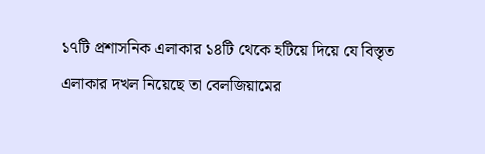১৭টি প্রশাসনিক এলাকার ১৪টি থেকে হটিয়ে দিয়ে যে বিস্তৃত এলাকার দখল নিয়েছে তা বেলজিয়ামের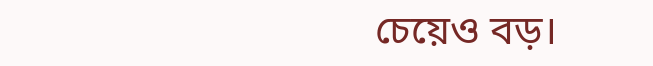চেয়েও বড়।